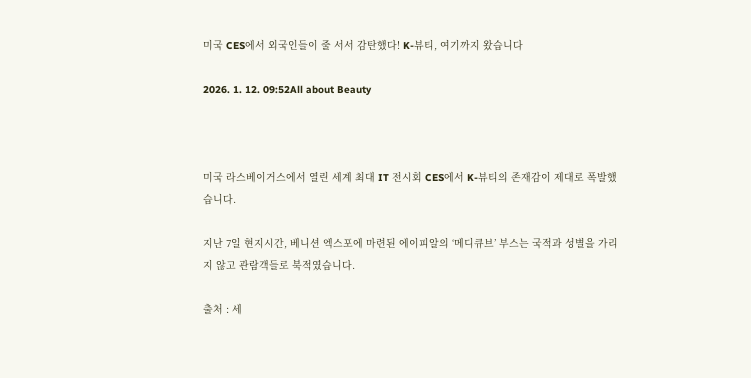미국 CES에서 외국인들이 줄 서서 감탄했다! K-뷰티, 여기까지 왔습니다

2026. 1. 12. 09:52All about Beauty



미국 라스베이거스에서 열린 세계 최대 IT 전시회 CES에서 K-뷰티의 존재감이 제대로 폭발했습니다.

지난 7일 현지시간, 베니션 엑스포에 마련된 에이피알의 ‘메디큐브’ 부스는 국적과 성별을 가리지 않고 관람객들로 북적였습니다.

출처 : 세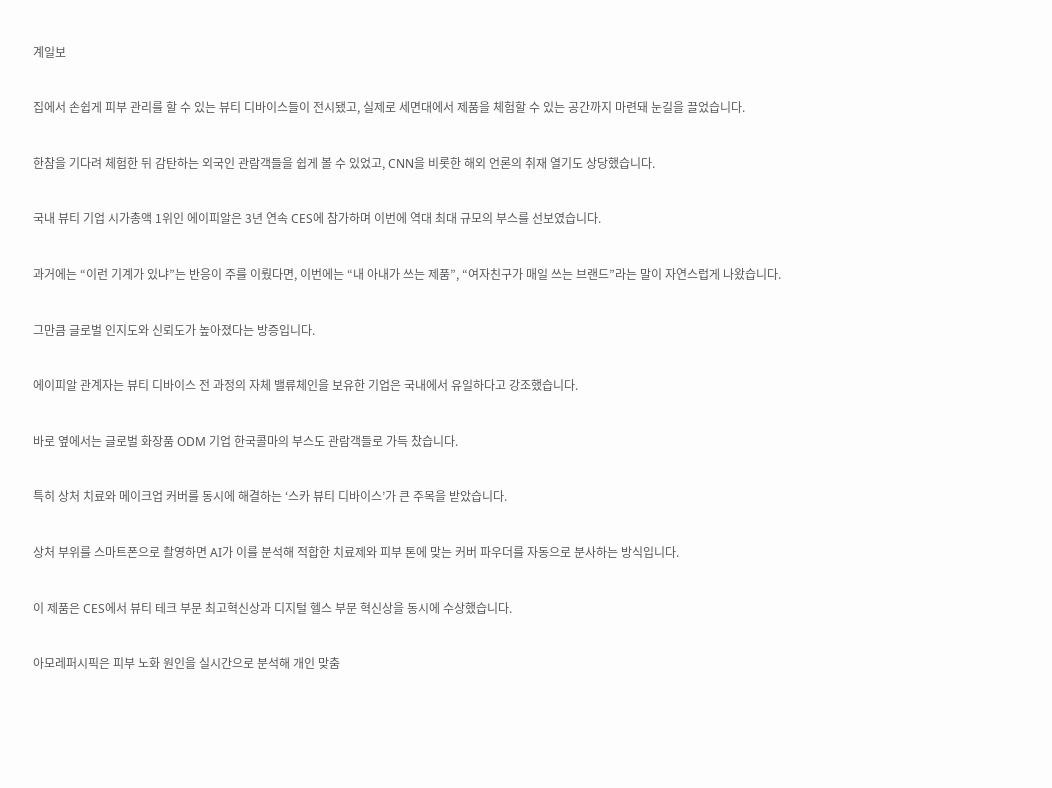계일보

집에서 손쉽게 피부 관리를 할 수 있는 뷰티 디바이스들이 전시됐고, 실제로 세면대에서 제품을 체험할 수 있는 공간까지 마련돼 눈길을 끌었습니다.

한참을 기다려 체험한 뒤 감탄하는 외국인 관람객들을 쉽게 볼 수 있었고, CNN을 비롯한 해외 언론의 취재 열기도 상당했습니다.

국내 뷰티 기업 시가총액 1위인 에이피알은 3년 연속 CES에 참가하며 이번에 역대 최대 규모의 부스를 선보였습니다.

과거에는 “이런 기계가 있냐”는 반응이 주를 이뤘다면, 이번에는 “내 아내가 쓰는 제품”, “여자친구가 매일 쓰는 브랜드”라는 말이 자연스럽게 나왔습니다.

그만큼 글로벌 인지도와 신뢰도가 높아졌다는 방증입니다.

에이피알 관계자는 뷰티 디바이스 전 과정의 자체 밸류체인을 보유한 기업은 국내에서 유일하다고 강조했습니다.

바로 옆에서는 글로벌 화장품 ODM 기업 한국콜마의 부스도 관람객들로 가득 찼습니다.

특히 상처 치료와 메이크업 커버를 동시에 해결하는 ‘스카 뷰티 디바이스’가 큰 주목을 받았습니다.

상처 부위를 스마트폰으로 촬영하면 AI가 이를 분석해 적합한 치료제와 피부 톤에 맞는 커버 파우더를 자동으로 분사하는 방식입니다.

이 제품은 CES에서 뷰티 테크 부문 최고혁신상과 디지털 헬스 부문 혁신상을 동시에 수상했습니다.

아모레퍼시픽은 피부 노화 원인을 실시간으로 분석해 개인 맞춤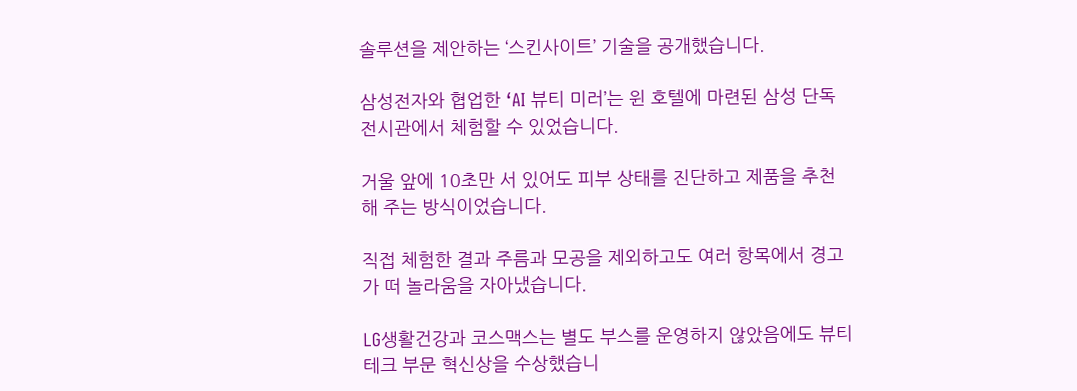솔루션을 제안하는 ‘스킨사이트’ 기술을 공개했습니다.

삼성전자와 협업한 ‘AI 뷰티 미러’는 윈 호텔에 마련된 삼성 단독 전시관에서 체험할 수 있었습니다.

거울 앞에 10초만 서 있어도 피부 상태를 진단하고 제품을 추천해 주는 방식이었습니다.

직접 체험한 결과 주름과 모공을 제외하고도 여러 항목에서 경고가 떠 놀라움을 자아냈습니다.

LG생활건강과 코스맥스는 별도 부스를 운영하지 않았음에도 뷰티 테크 부문 혁신상을 수상했습니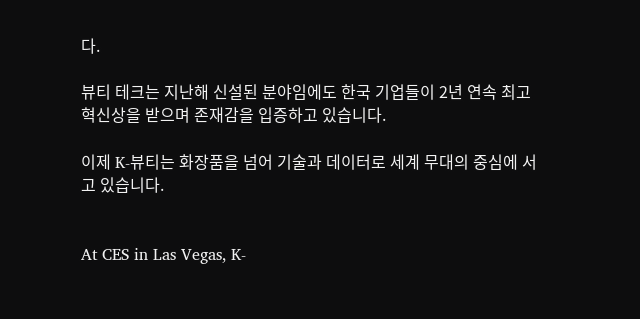다.

뷰티 테크는 지난해 신설된 분야임에도 한국 기업들이 2년 연속 최고혁신상을 받으며 존재감을 입증하고 있습니다.

이제 K-뷰티는 화장품을 넘어 기술과 데이터로 세계 무대의 중심에 서고 있습니다.


At CES in Las Vegas, K-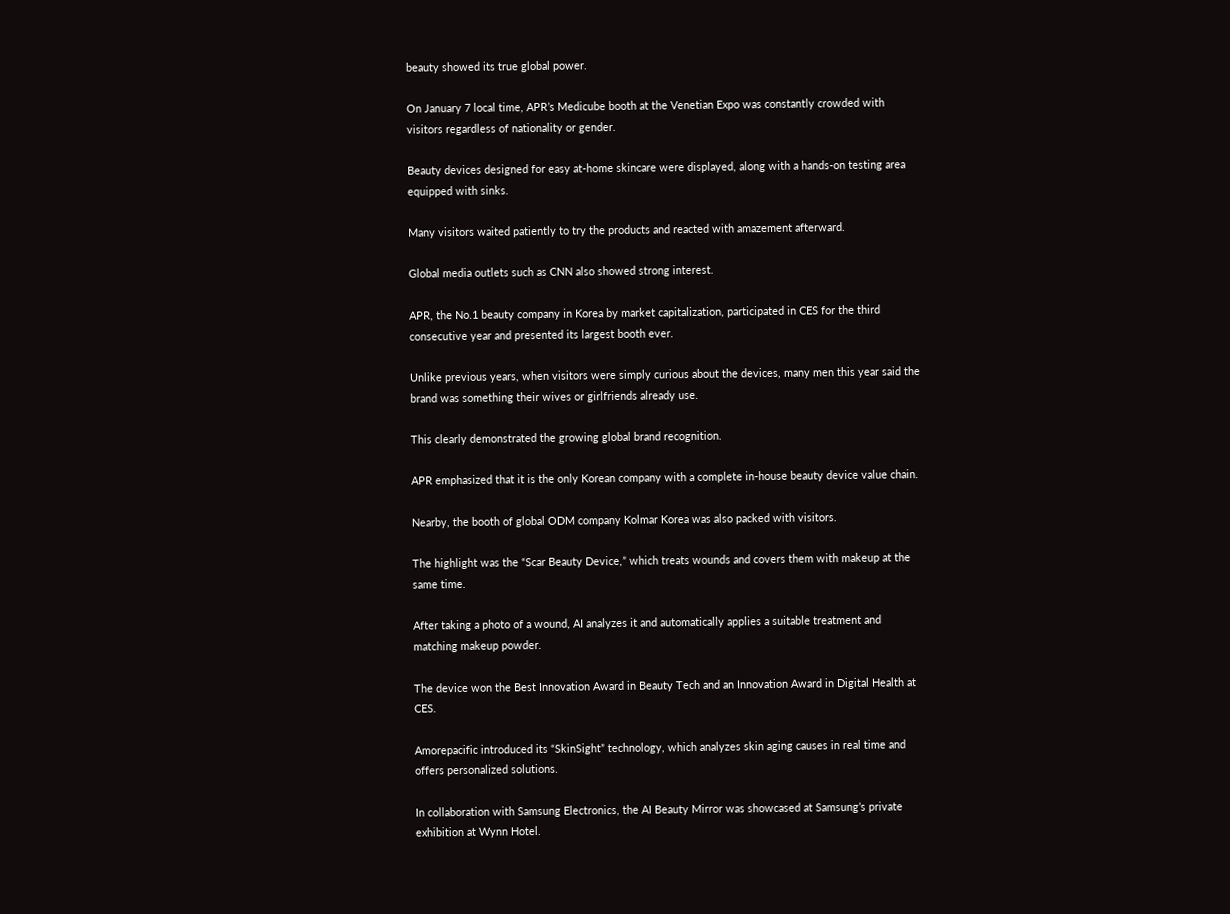beauty showed its true global power.

On January 7 local time, APR’s Medicube booth at the Venetian Expo was constantly crowded with visitors regardless of nationality or gender.

Beauty devices designed for easy at-home skincare were displayed, along with a hands-on testing area equipped with sinks.

Many visitors waited patiently to try the products and reacted with amazement afterward.

Global media outlets such as CNN also showed strong interest.

APR, the No.1 beauty company in Korea by market capitalization, participated in CES for the third consecutive year and presented its largest booth ever.

Unlike previous years, when visitors were simply curious about the devices, many men this year said the brand was something their wives or girlfriends already use.

This clearly demonstrated the growing global brand recognition.

APR emphasized that it is the only Korean company with a complete in-house beauty device value chain.

Nearby, the booth of global ODM company Kolmar Korea was also packed with visitors.

The highlight was the “Scar Beauty Device,” which treats wounds and covers them with makeup at the same time.

After taking a photo of a wound, AI analyzes it and automatically applies a suitable treatment and matching makeup powder.

The device won the Best Innovation Award in Beauty Tech and an Innovation Award in Digital Health at CES.

Amorepacific introduced its “SkinSight” technology, which analyzes skin aging causes in real time and offers personalized solutions.

In collaboration with Samsung Electronics, the AI Beauty Mirror was showcased at Samsung’s private exhibition at Wynn Hotel.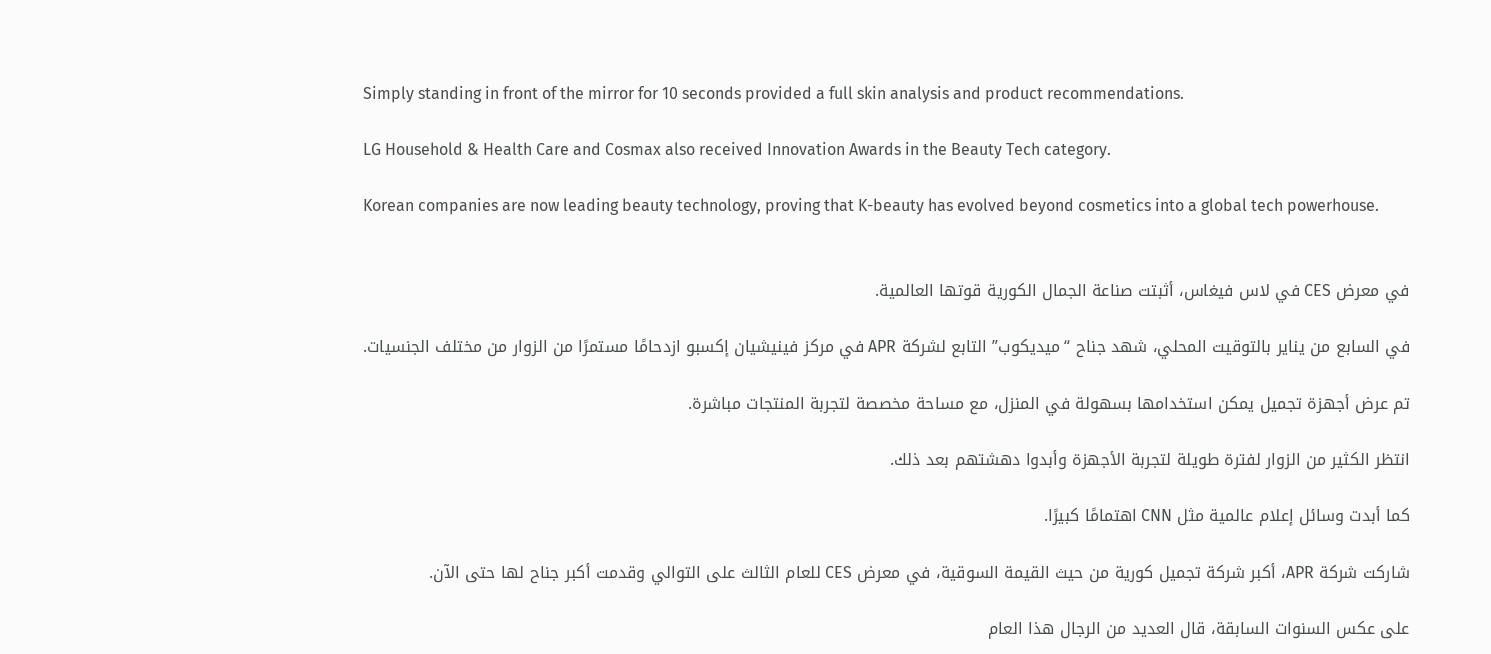Simply standing in front of the mirror for 10 seconds provided a full skin analysis and product recommendations.

LG Household & Health Care and Cosmax also received Innovation Awards in the Beauty Tech category.

Korean companies are now leading beauty technology, proving that K-beauty has evolved beyond cosmetics into a global tech powerhouse.


في معرض CES في لاس فيغاس، أثبتت صناعة الجمال الكورية قوتها العالمية.

في السابع من يناير بالتوقيت المحلي، شهد جناح “ميديكوب” التابع لشركة APR في مركز فينيشيان إكسبو ازدحامًا مستمرًا من الزوار من مختلف الجنسيات.

تم عرض أجهزة تجميل يمكن استخدامها بسهولة في المنزل، مع مساحة مخصصة لتجربة المنتجات مباشرة.

انتظر الكثير من الزوار لفترة طويلة لتجربة الأجهزة وأبدوا دهشتهم بعد ذلك.

كما أبدت وسائل إعلام عالمية مثل CNN اهتمامًا كبيرًا.

شاركت شركة APR، أكبر شركة تجميل كورية من حيث القيمة السوقية، في معرض CES للعام الثالث على التوالي وقدمت أكبر جناح لها حتى الآن.

على عكس السنوات السابقة، قال العديد من الرجال هذا العام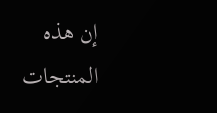إن هذه المنتجات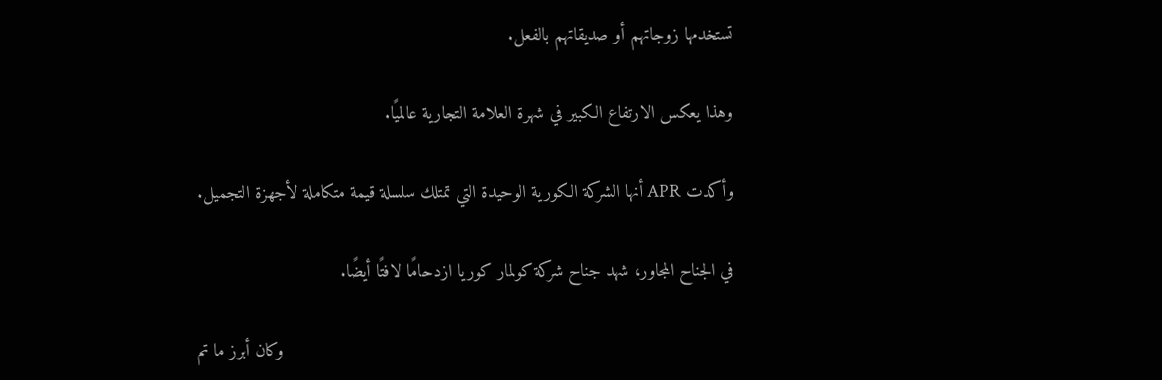تستخدمها زوجاتهم أو صديقاتهم بالفعل.

وهذا يعكس الارتفاع الكبير في شهرة العلامة التجارية عالميًا.

وأكدت APR أنها الشركة الكورية الوحيدة التي تمتلك سلسلة قيمة متكاملة لأجهزة التجميل.

في الجناح المجاور، شهد جناح شركة كولمار كوريا ازدحامًا لافتًا أيضًا.

وكان أبرز ما تم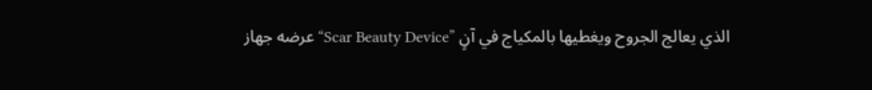عرضه جهاز “Scar Beauty Device” الذي يعالج الجروح ويغطيها بالمكياج في آنٍ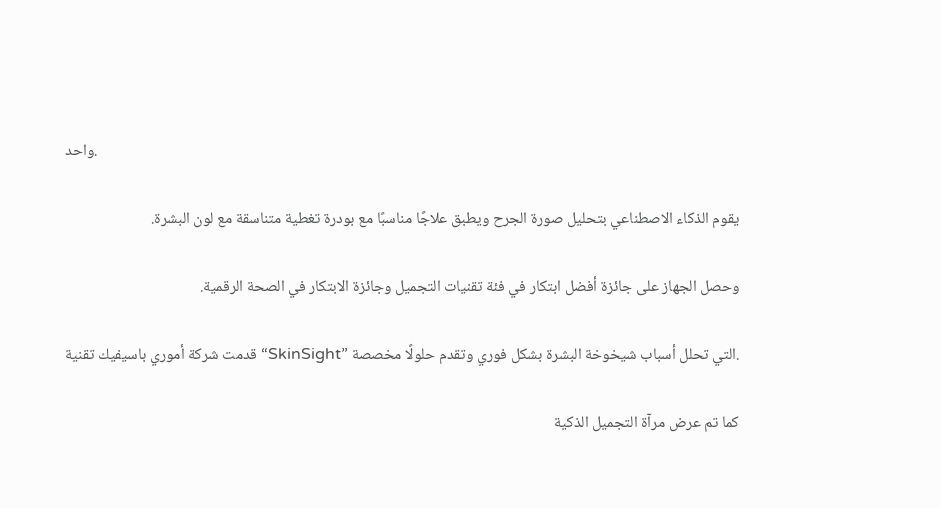واحد.

يقوم الذكاء الاصطناعي بتحليل صورة الجرح ويطبق علاجًا مناسبًا مع بودرة تغطية متناسقة مع لون البشرة.

وحصل الجهاز على جائزة أفضل ابتكار في فئة تقنيات التجميل وجائزة الابتكار في الصحة الرقمية.

قدمت شركة أموري باسيفيك تقنية “SkinSight” التي تحلل أسباب شيخوخة البشرة بشكل فوري وتقدم حلولًا مخصصة.

كما تم عرض مرآة التجميل الذكية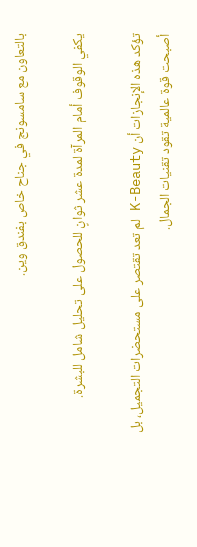بالتعاون مع سامسونج في جناح خاص بفندق وين.

يكفي الوقوف أمام المرآة لمدة عشر ثوانٍ للحصول على تحليل شامل للبشرة.

تؤكد هذه الإنجازات أن K-Beauty لم تعد تقتصر على مستحضرات التجميل، بل أصبحت قوة عالمية تقود تقنيات الجمال.